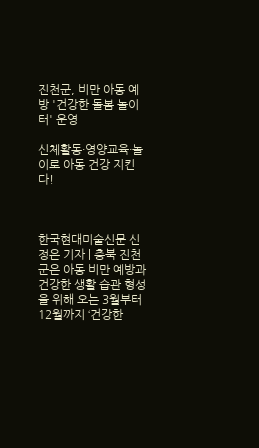진천군, 비만 아동 예방 '건강한 돌봄 놀이터' 운영

신체활동·영양교육·놀이로 아동 건강 지킨다!



한국현대미술신문 신정은 기자 | 충북 진천군은 아동 비만 예방과 건강한 생활 습관 형성을 위해 오는 3월부터 12월까지 ‘건강한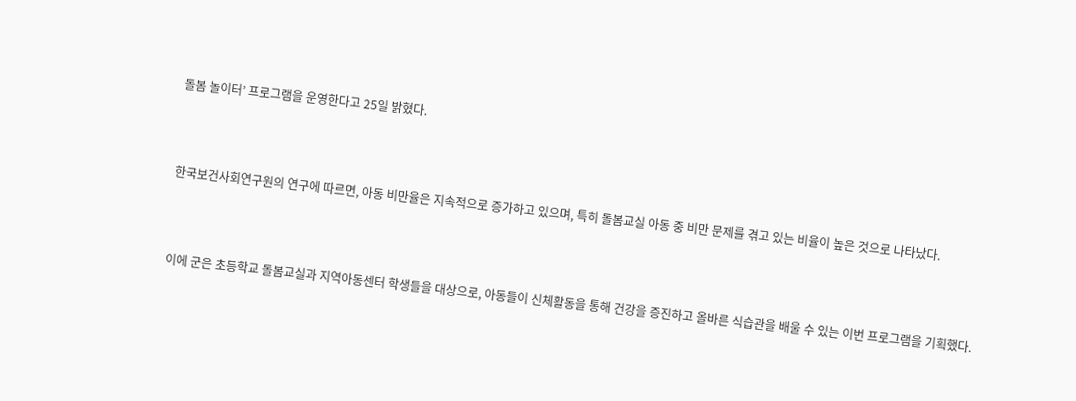돌봄 놀이터’ 프로그램을 운영한다고 25일 밝혔다.



한국보건사회연구원의 연구에 따르면, 아동 비만율은 지속적으로 증가하고 있으며, 특히 돌봄교실 아동 중 비만 문제를 겪고 있는 비율이 높은 것으로 나타났다.



이에 군은 초등학교 돌봄교실과 지역아동센터 학생들을 대상으로, 아동들이 신체활동을 통해 건강을 증진하고 올바른 식습관을 배울 수 있는 이번 프로그램을 기획했다.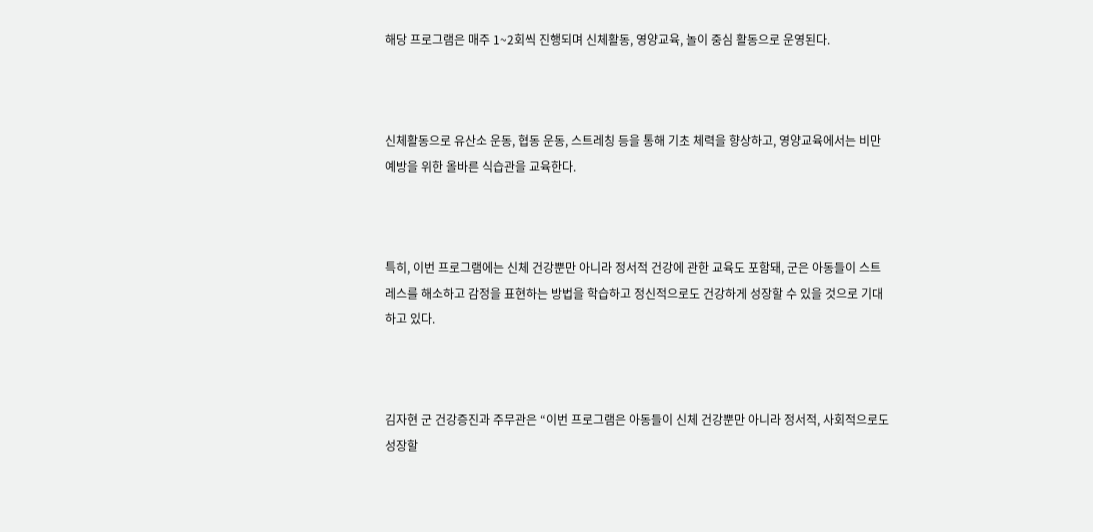해당 프로그램은 매주 1~2회씩 진행되며 신체활동, 영양교육, 놀이 중심 활동으로 운영된다.



신체활동으로 유산소 운동, 협동 운동, 스트레칭 등을 통해 기초 체력을 향상하고, 영양교육에서는 비만 예방을 위한 올바른 식습관을 교육한다.



특히, 이번 프로그램에는 신체 건강뿐만 아니라 정서적 건강에 관한 교육도 포함돼, 군은 아동들이 스트레스를 해소하고 감정을 표현하는 방법을 학습하고 정신적으로도 건강하게 성장할 수 있을 것으로 기대하고 있다.



김자현 군 건강증진과 주무관은 “이번 프로그램은 아동들이 신체 건강뿐만 아니라 정서적, 사회적으로도 성장할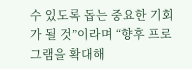수 있도록 돕는 중요한 기회가 될 것”이라며 “향후 프로그램을 확대해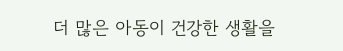더 많은 아동이 건강한 생활을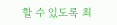할 수 있도록 최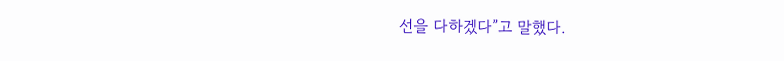선을 다하겠다”고 말했다.